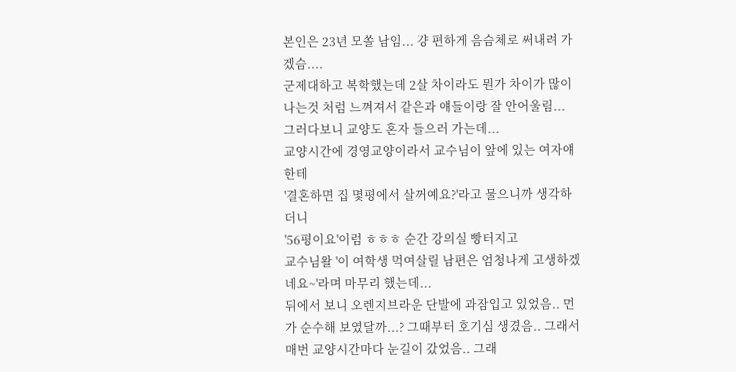본인은 23년 모쏠 남임... 걍 편하게 음슴체로 써내려 가겠슴....
군제대하고 복학했는데 2살 차이라도 뭔가 차이가 많이나는것 처럼 느껴져서 같은과 얘들이랑 잘 안어울림... 그러다보니 교양도 혼자 들으러 가는데...
교양시간에 경영교양이라서 교수님이 앞에 있는 여자얘한테
'결혼하면 집 몇평에서 살꺼예요?'라고 물으니까 생각하더니
'56평이요'이럼 ㅎㅎㅎ 순간 강의실 빵터지고
교수님왈 '이 여학생 먹여살릴 남편은 엄청나게 고생하겠네요~'라며 마무리 했는데...
뒤에서 보니 오렌지브라운 단발에 과잠입고 있었음.. 먼가 순수해 보였달까...? 그때부터 호기심 생겼음.. 그래서 매번 교양시간마다 눈길이 갔었음.. 그래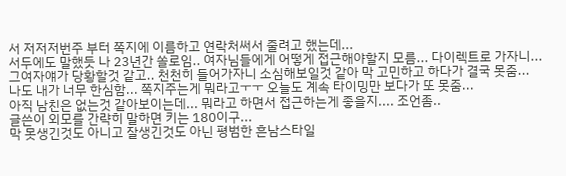서 저저저번주 부터 쪽지에 이름하고 연락처써서 줄려고 했는데...
서두에도 말했듯 나 23년간 쏠로임.. 여자님들에게 어떻게 접근해야할지 모름... 다이렉트로 가자니... 그여자얘가 당황할것 같고.. 천천히 들어가자니 소심해보일것 같아 막 고민하고 하다가 결국 못줌... 나도 내가 너무 한심함... 쪽지주는게 뭐라고ㅜㅜ 오늘도 계속 타이밍만 보다가 또 못줌...
아직 남친은 없는것 같아보이는데... 뭐라고 하면서 접근하는게 좋을지.... 조언좀..
글쓴이 외모를 간략히 말하면 키는 180이구...
막 못생긴것도 아니고 잘생긴것도 아닌 평범한 흔남스타일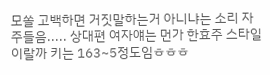모쏠 고백하면 거짓말하는거 아니냐는 소리 자주들음..... 상대편 여자얘는 먼가 한효주 스타일 이랄까 키는 163~5정도임ㅎㅎㅎ